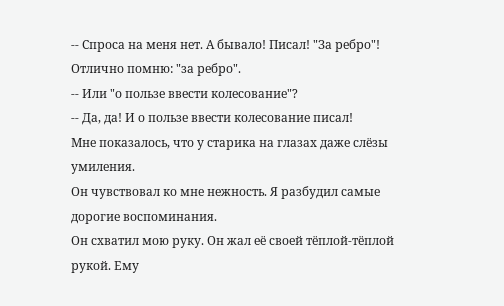-- Спроса на меня нет. А бывало! Писал! "За ребро"! Отлично помню: "за ребро".
-- Или "о пользе ввести колесование"?
-- Да, да! И о пользе ввести колесование писал!
Мне показалось, что у старика на глазах даже слёзы умиления.
Он чувствовал ко мне нежность. Я разбудил самые дорогие воспоминания.
Он схватил мою руку. Он жал её своей тёплой-тёплой рукой. Ему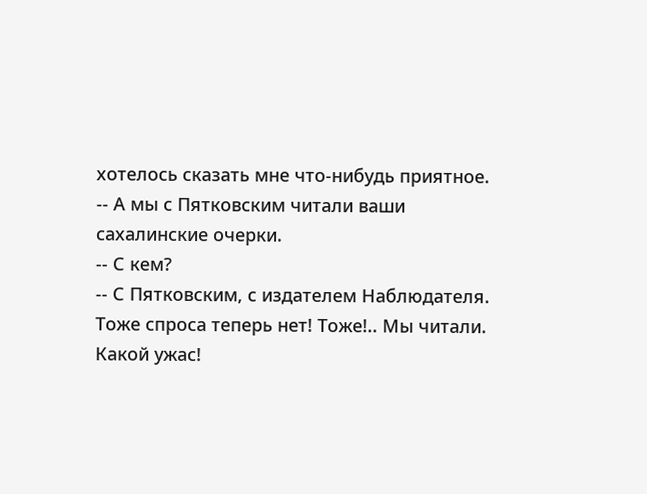хотелось сказать мне что-нибудь приятное.
-- А мы с Пятковским читали ваши сахалинские очерки.
-- С кем?
-- С Пятковским, с издателем Наблюдателя. Тоже спроса теперь нет! Тоже!.. Мы читали. Какой ужас!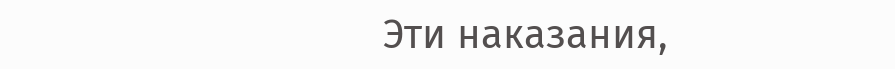Эти наказания,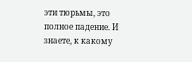эти тюрьмы, это полное падение. И знаете, к какому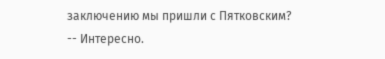заключению мы пришли с Пятковским?
-- Интересно.